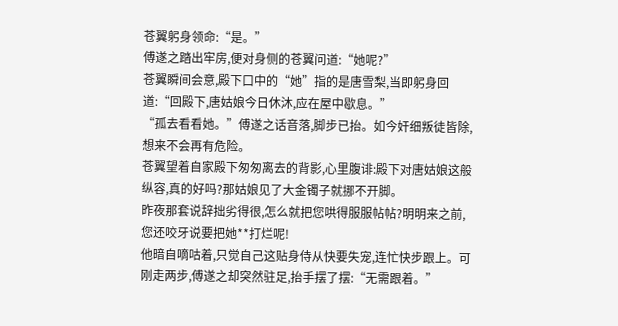苍翼躬身领命:“是。”
傅遂之踏出牢房,便对身侧的苍翼问道:“她呢?”
苍翼瞬间会意,殿下口中的“她”指的是唐雪梨,当即躬身回道:“回殿下,唐姑娘今日休沐,应在屋中歇息。”
“孤去看看她。”傅遂之话音落,脚步已抬。如今奸细叛徒皆除,想来不会再有危险。
苍翼望着自家殿下匆匆离去的背影,心里腹诽:殿下对唐姑娘这般纵容,真的好吗?那姑娘见了大金镯子就挪不开脚。
昨夜那套说辞拙劣得很,怎么就把您哄得服服帖帖?明明来之前,您还咬牙说要把她**打烂呢!
他暗自嘀咕着,只觉自己这贴身侍从快要失宠,连忙快步跟上。可刚走两步,傅遂之却突然驻足,抬手摆了摆:“无需跟着。”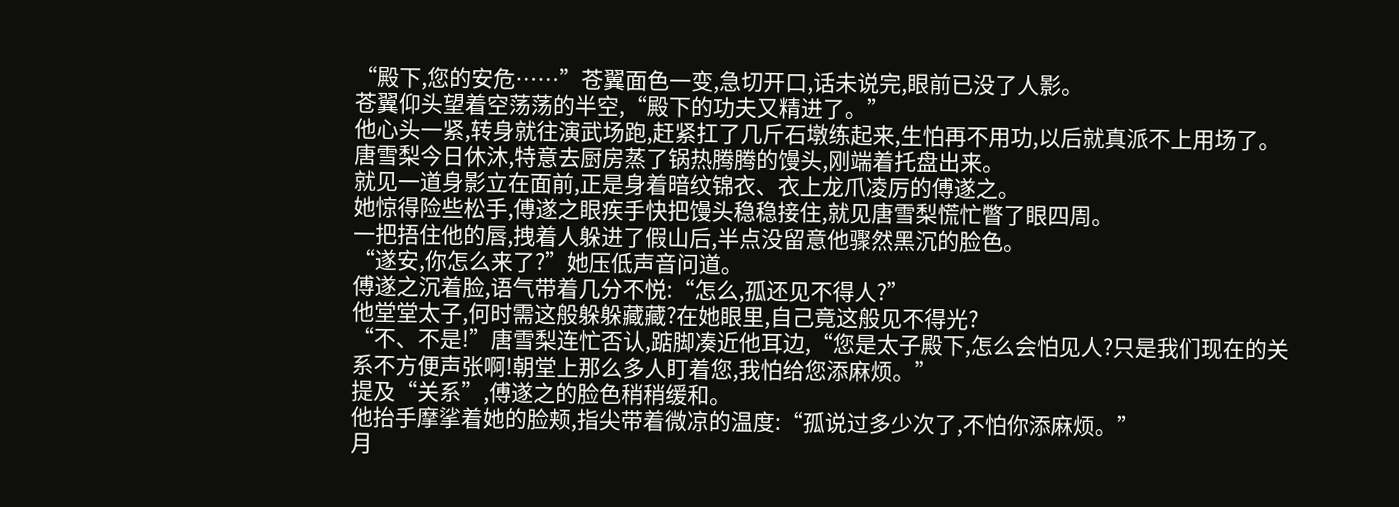“殿下,您的安危……”苍翼面色一变,急切开口,话未说完,眼前已没了人影。
苍翼仰头望着空荡荡的半空,“殿下的功夫又精进了。”
他心头一紧,转身就往演武场跑,赶紧扛了几斤石墩练起来,生怕再不用功,以后就真派不上用场了。
唐雪梨今日休沐,特意去厨房蒸了锅热腾腾的馒头,刚端着托盘出来。
就见一道身影立在面前,正是身着暗纹锦衣、衣上龙爪凌厉的傅遂之。
她惊得险些松手,傅遂之眼疾手快把馒头稳稳接住,就见唐雪梨慌忙瞥了眼四周。
一把捂住他的唇,拽着人躲进了假山后,半点没留意他骤然黑沉的脸色。
“遂安,你怎么来了?”她压低声音问道。
傅遂之沉着脸,语气带着几分不悦:“怎么,孤还见不得人?”
他堂堂太子,何时需这般躲躲藏藏?在她眼里,自己竟这般见不得光?
“不、不是!”唐雪梨连忙否认,踮脚凑近他耳边,“您是太子殿下,怎么会怕见人?只是我们现在的关系不方便声张啊!朝堂上那么多人盯着您,我怕给您添麻烦。”
提及“关系”,傅遂之的脸色稍稍缓和。
他抬手摩挲着她的脸颊,指尖带着微凉的温度:“孤说过多少次了,不怕你添麻烦。”
月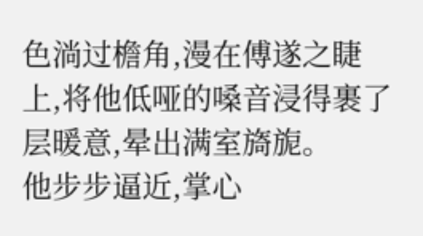色淌过檐角,漫在傅遂之睫上,将他低哑的嗓音浸得裹了层暖意,晕出满室旖旎。
他步步逼近,掌心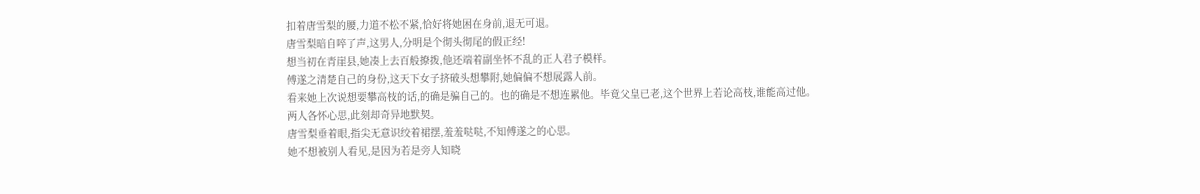扣着唐雪梨的腰,力道不松不紧,恰好将她困在身前,退无可退。
唐雪梨暗自啐了声,这男人,分明是个彻头彻尾的假正经!
想当初在青崖县,她凑上去百般撩拨,他还端着副坐怀不乱的正人君子模样。
傅遂之清楚自己的身份,这天下女子挤破头想攀附,她偏偏不想展露人前。
看来她上次说想要攀高枝的话,的确是骗自己的。也的确是不想连累他。毕竟父皇已老,这个世界上若论高枝,谁能高过他。
两人各怀心思,此刻却奇异地默契。
唐雪梨垂着眼,指尖无意识绞着裙摆,羞羞哒哒,不知傅遂之的心思。
她不想被别人看见,是因为若是旁人知晓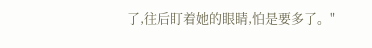了,往后盯着她的眼睛,怕是要多了。"